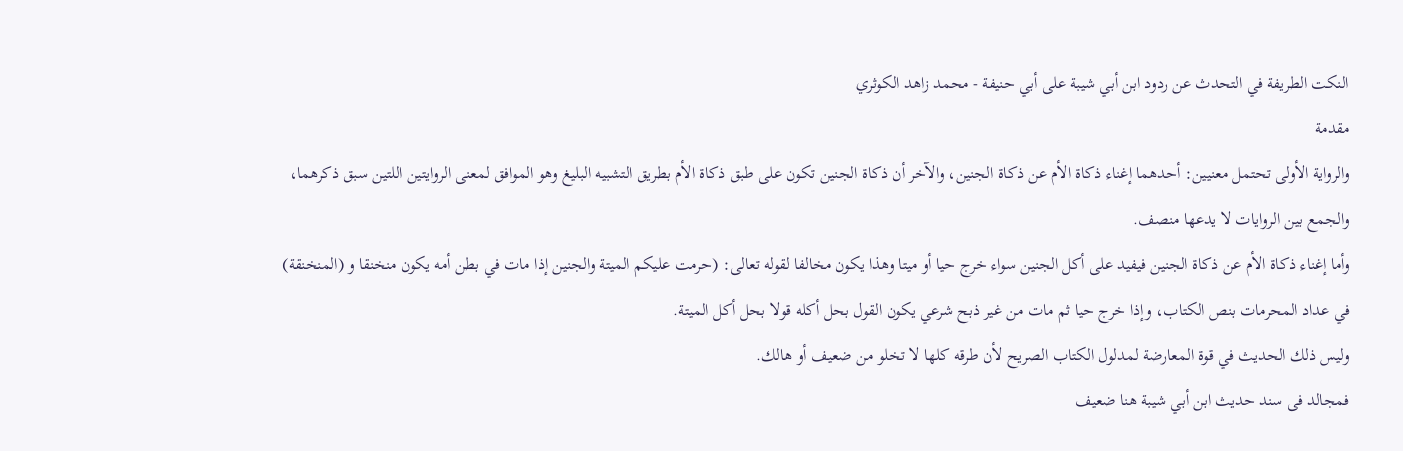النكت الطريفة في التحدث عن ردود ابن أبي شيبة على أبي حنيفة - محمد زاهد الكوثري
مقدمة
والرواية الأولى تحتمل معنيين: أحدهما إغناء ذكاة الأم عن ذكاة الجنين، والآخر أن ذكاة الجنين تكون على طبق ذكاة الأم بطريق التشبيه البليغ وهو الموافق لمعنى الروايتين اللتين سبق ذكرهما، والجمع بين الروايات لا يدعها منصف.
وأما إغناء ذكاة الأم عن ذكاة الجنين فيفيد على أكل الجنين سواء خرج حيا أو ميتا وهذا يكون مخالفا لقوله تعالى: (حرمت عليكم الميتة والجنين إذا مات في بطن أمه يكون منخنقا و (المنخنقة) في عداد المحرمات بنص الكتاب، وإذا خرج حيا ثم مات من غير ذبح شرعي يكون القول بحل أكله قولا بحل أكل الميتة.
وليس ذلك الحديث في قوة المعارضة لمدلول الكتاب الصريح لأن طرقه كلها لا تخلو من ضعيف أو هالك.
فمجالد فى سند حديث ابن أبي شيبة هنا ضعيف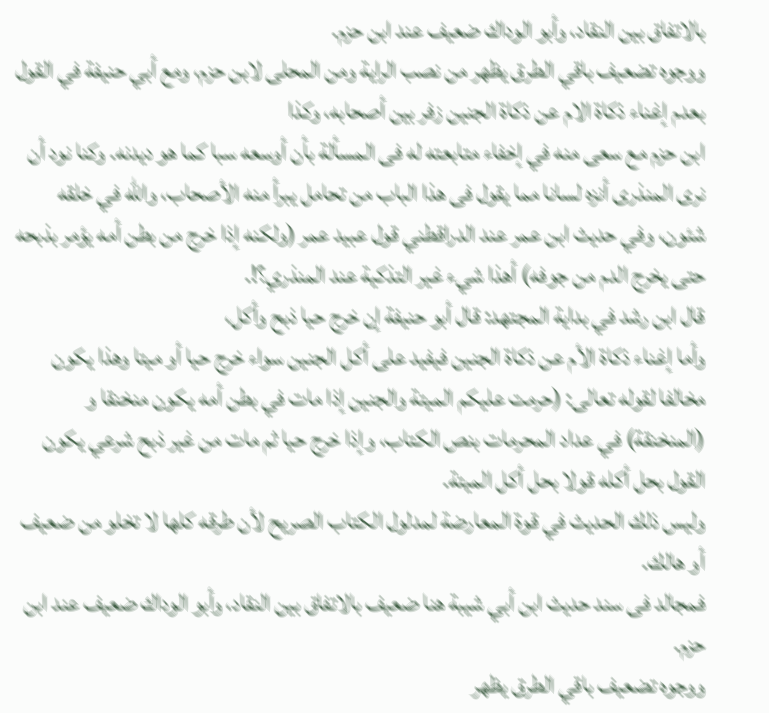بالاتفاق بين النقاد، وأبو الوداك ضعيف عند ابن حزم.
ووجوه تضعيف باقي الطرق يظهر من نصب الراية ومن المحلى لابن حزم، ومع أبي حنيفة في القول بعدم إغناء ذكاة الام عن ذكاة الجنين زفر بين أصحابه، وكذا
ابن حزم مع سعى منه في إخفاء متابعته له فى المسألة بأن أوسعه سبا كما هو ديدنه. وكنا نود أن نرى المنذرى أنزه لسانا مما يقول فى هذا الباب من تحامل يبرأ منه الأصحاب، والله في خلقه شئون، وفي حديث ابن عمر عند الدراقطني قول عبيد عمر (ولكنه إذا خرج من بطن أمه يؤمر بذبحه حتى يخرج الدم من جوفه) أهذا شيء غير التذكية عند المنذري؟!.
قال ابن رشد في بداية المجتهد: قال أبو حنيفة إن خرج حيا ذبح وأكل،
وأما إغناء ذكاة الأم عن ذكاة الجنين فيفيد على أكل الجنين سواء خرج حيا أو ميتا وهذا يكون مخالفا لقوله تعالى: (حرمت عليكم الميتة والجنين إذا مات في بطن أمه يكون منخنقا و (المنخنقة) في عداد المحرمات بنص الكتاب، وإذا خرج حيا ثم مات من غير ذبح شرعي يكون القول بحل أكله قولا بحل أكل الميتة.
وليس ذلك الحديث في قوة المعارضة لمدلول الكتاب الصريح لأن طرقه كلها لا تخلو من ضعيف أو هالك.
فمجالد فى سند حديث ابن أبي شيبة هنا ضعيف بالاتفاق بين النقاد، وأبو الوداك ضعيف عند ابن حزم.
ووجوه تضعيف باقي الطرق يظهر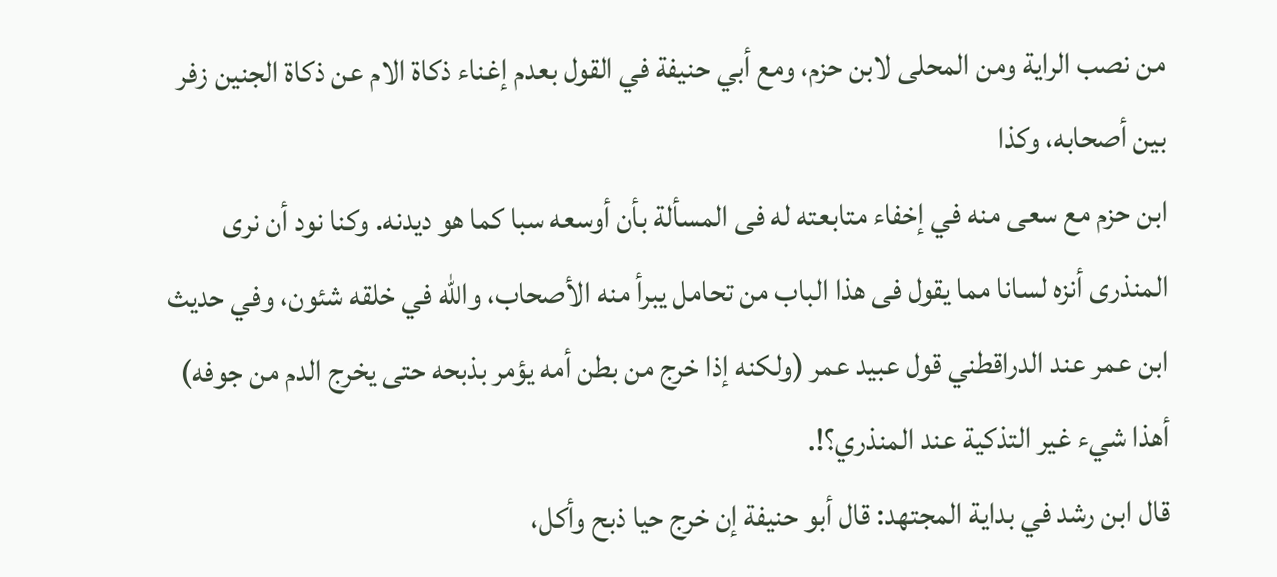من نصب الراية ومن المحلى لابن حزم، ومع أبي حنيفة في القول بعدم إغناء ذكاة الام عن ذكاة الجنين زفر بين أصحابه، وكذا
ابن حزم مع سعى منه في إخفاء متابعته له فى المسألة بأن أوسعه سبا كما هو ديدنه. وكنا نود أن نرى المنذرى أنزه لسانا مما يقول فى هذا الباب من تحامل يبرأ منه الأصحاب، والله في خلقه شئون، وفي حديث ابن عمر عند الدراقطني قول عبيد عمر (ولكنه إذا خرج من بطن أمه يؤمر بذبحه حتى يخرج الدم من جوفه) أهذا شيء غير التذكية عند المنذري؟!.
قال ابن رشد في بداية المجتهد: قال أبو حنيفة إن خرج حيا ذبح وأكل،